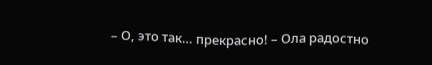– О, это так… прекрасно! – Ола радостно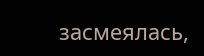засмеялась,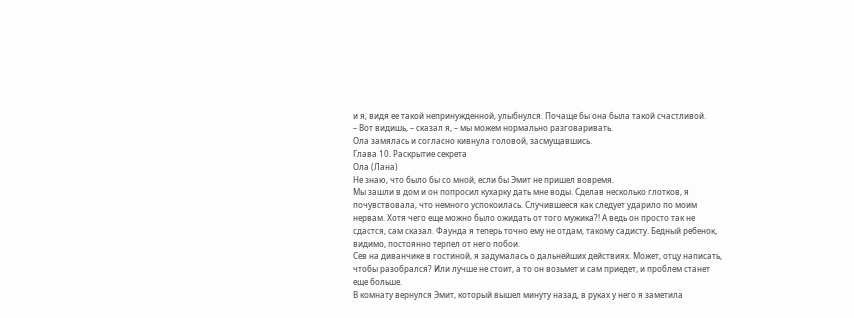и я, видя ее такой непринужденной, улыбнулся. Почаще бы она была такой счастливой.
– Вот видишь, – сказал я, – мы можем нормально разговаривать.
Ола замялась и согласно кивнула головой, засмущавшись.
Глава 10. Раскрытие секрета
Ола (Лана)
Не знаю, что было бы со мной, если бы Эмит не пришел вовремя.
Мы зашли в дом и он попросил кухарку дать мне воды. Сделав несколько глотков, я почувствовала, что немного успокоилась. Случившееся как следует ударило по моим нервам. Хотя чего еще можно было ожидать от того мужика?! А ведь он просто так не сдастся, сам сказал. Фаунда я теперь точно ему не отдам, такому садисту. Бедный ребенок, видимо, постоянно терпел от него побои.
Сев на диванчике в гостиной, я задумалась о дальнейших действиях. Может, отцу написать, чтобы разобрался? Или лучше не стоит, а то он возьмет и сам приедет, и проблем станет еще больше.
В комнату вернулся Эмит, который вышел минуту назад, в руках у него я заметила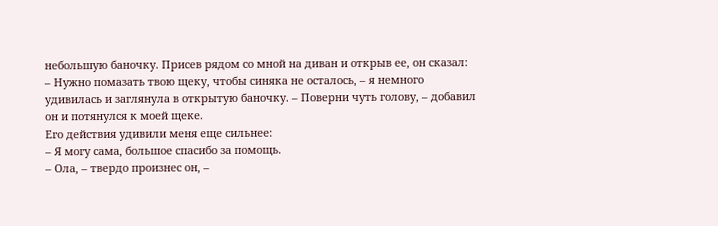небольшую баночку. Присев рядом со мной на диван и открыв ее, он сказал:
– Нужно помазать твою щеку, чтобы синяка не осталось, – я немного удивилась и заглянула в открытую баночку. – Поверни чуть голову, – добавил он и потянулся к моей щеке.
Его действия удивили меня еще сильнее:
– Я могу сама, большое спасибо за помощь.
– Ола, – твердо произнес он, –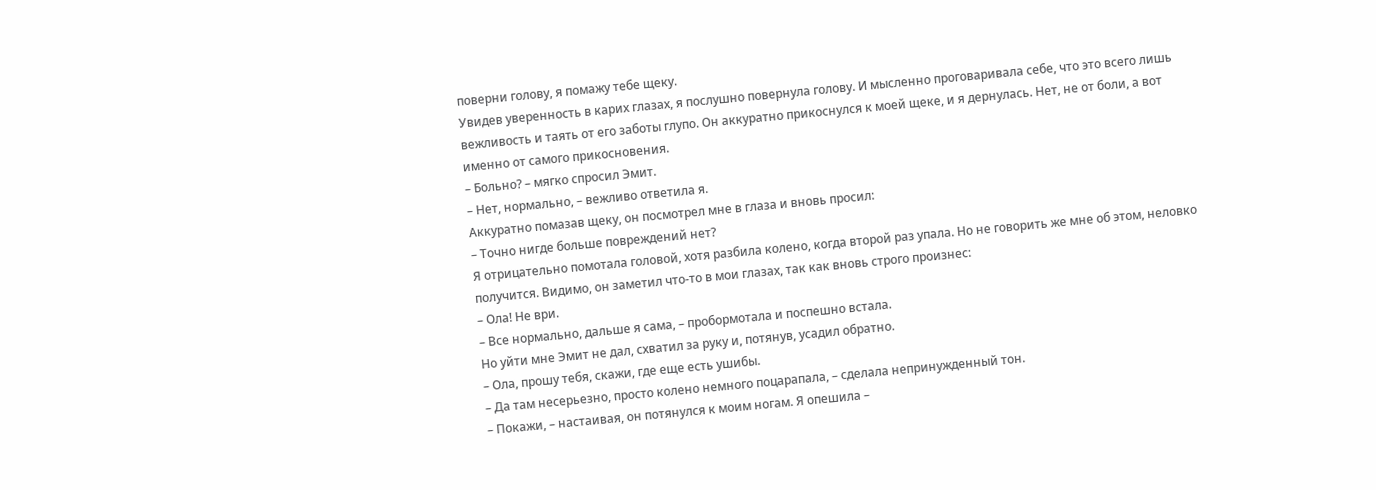поверни голову, я помажу тебе щеку.
Увидев уверенность в карих глазах, я послушно повернула голову. И мысленно проговаривала себе, что это всего лишь вежливость и таять от его заботы глупо. Он аккуратно прикоснулся к моей щеке, и я дернулась. Нет, не от боли, а вот именно от самого прикосновения.
– Больно? – мягко спросил Эмит.
– Нет, нормально, – вежливо ответила я.
Аккуратно помазав щеку, он посмотрел мне в глаза и вновь просил:
– Точно нигде больше повреждений нет?
Я отрицательно помотала головой, хотя разбила колено, когда второй раз упала. Но не говорить же мне об этом, неловко получится. Видимо, он заметил что-то в мои глазах, так как вновь строго произнес:
– Ола! Не ври.
– Все нормально, дальше я сама, – пробормотала и поспешно встала.
Но уйти мне Эмит не дал, схватил за руку и, потянув, усадил обратно.
– Ола, прошу тебя, скажи, где еще есть ушибы.
– Да там несерьезно, просто колено немного поцарапала, – сделала непринужденный тон.
– Покажи, – настаивая, он потянулся к моим ногам. Я опешила –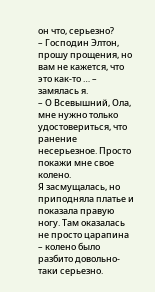он что, серьезно?
– Господин Элтон, прошу прощения, но вам не кажется, что это как-то … – замялась я.
– О Всевышний, Ола, мне нужно только удостовериться, что ранение несерьезное. Просто покажи мне свое колено.
Я засмущалась, но приподняла платье и показала правую ногу. Там оказалась не просто царапина – колено было разбито довольно-таки серьезно.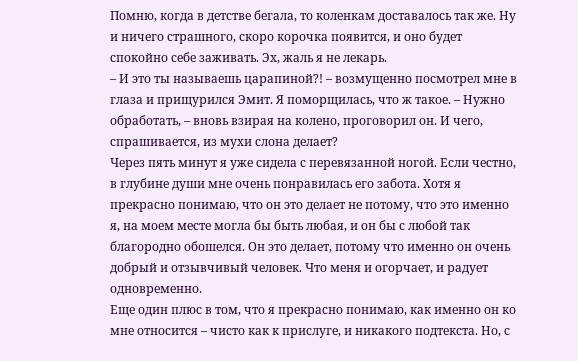Помню, когда в детстве бегала, то коленкам доставалось так же. Ну и ничего страшного, скоро корочка появится, и оно будет спокойно себе заживать. Эх, жаль я не лекарь.
– И это ты называешь царапиной?! – возмущенно посмотрел мне в глаза и прищурился Эмит. Я поморщилась, что ж такое. – Нужно обработать, – вновь взирая на колено, проговорил он. И чего, спрашивается, из мухи слона делает?
Через пять минут я уже сидела с перевязанной ногой. Если честно, в глубине души мне очень понравилась его забота. Хотя я прекрасно понимаю, что он это делает не потому, что это именно я, на моем месте могла бы быть любая, и он бы с любой так благородно обошелся. Он это делает, потому что именно он очень добрый и отзывчивый человек. Что меня и огорчает, и радует одновременно.
Еще один плюс в том, что я прекрасно понимаю, как именно он ко мне относится – чисто как к прислуге, и никакого подтекста. Но, с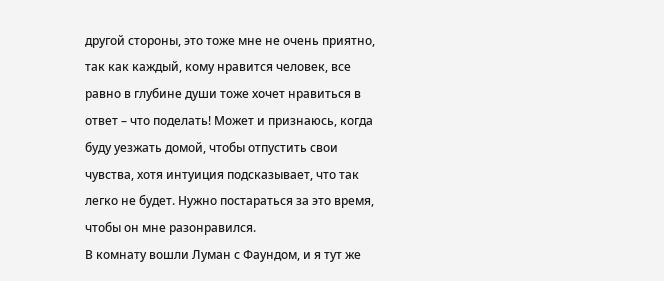другой стороны, это тоже мне не очень приятно, так как каждый, кому нравится человек, все равно в глубине души тоже хочет нравиться в ответ – что поделать! Может и признаюсь, когда буду уезжать домой, чтобы отпустить свои чувства, хотя интуиция подсказывает, что так легко не будет. Нужно постараться за это время, чтобы он мне разонравился.
В комнату вошли Луман с Фаундом, и я тут же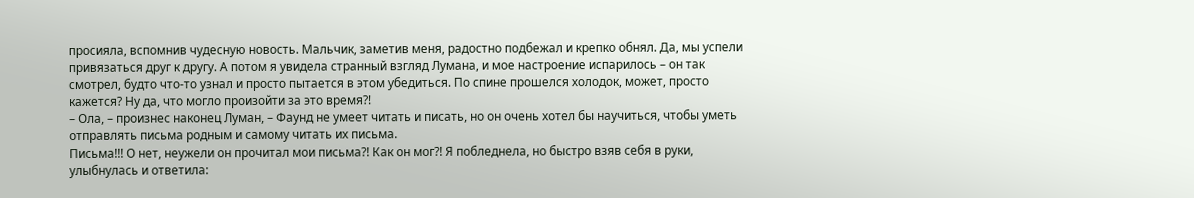просияла, вспомнив чудесную новость. Мальчик, заметив меня, радостно подбежал и крепко обнял. Да, мы успели привязаться друг к другу. А потом я увидела странный взгляд Лумана, и мое настроение испарилось – он так смотрел, будто что-то узнал и просто пытается в этом убедиться. По спине прошелся холодок, может, просто кажется? Ну да, что могло произойти за это время?!
– Ола, – произнес наконец Луман, – Фаунд не умеет читать и писать, но он очень хотел бы научиться, чтобы уметь отправлять письма родным и самому читать их письма.
Письма!!! О нет, неужели он прочитал мои письма?! Как он мог?! Я побледнела, но быстро взяв себя в руки, улыбнулась и ответила: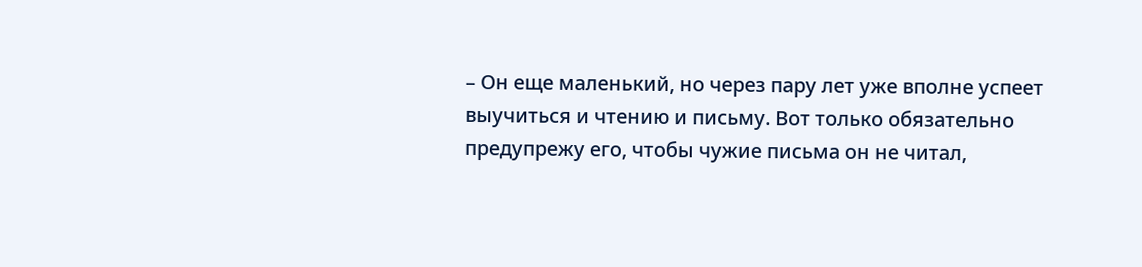– Он еще маленький, но через пару лет уже вполне успеет выучиться и чтению и письму. Вот только обязательно предупрежу его, чтобы чужие письма он не читал,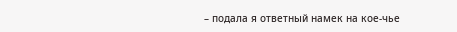– подала я ответный намек на кое-чье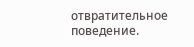отвратительное поведение.